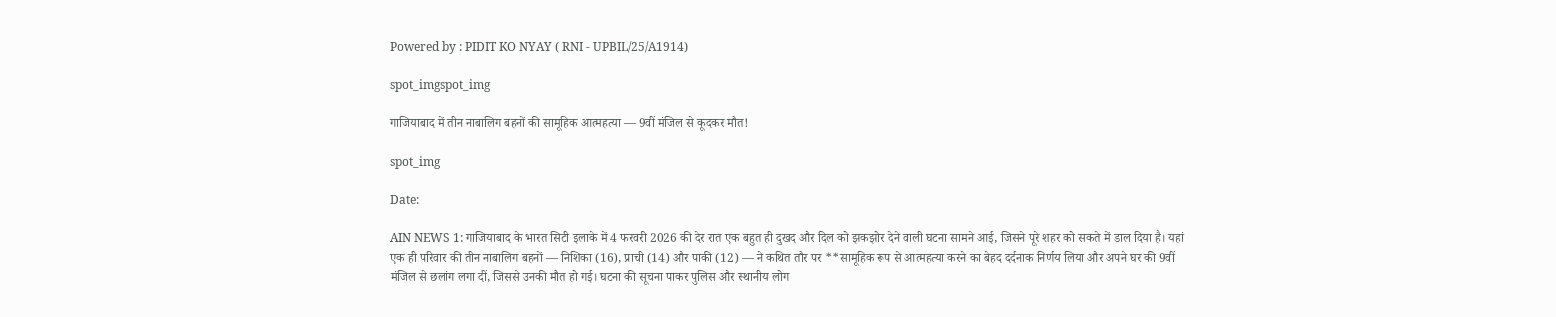Powered by : PIDIT KO NYAY ( RNI - UPBIL/25/A1914)

spot_imgspot_img

गाजियाबाद में तीन नाबालिग बहनों की सामूहिक आत्महत्या — 9वीं मंजिल से कूदकर मौत!

spot_img

Date:

AIN NEWS 1: गाजियाबाद के भारत सिटी इलाके में 4 फरवरी 2026 की देर रात एक बहुत ही दुखद और दिल को झकझोर देने वाली घटना सामने आई, जिसने पूरे शहर को सकते में डाल दिया है। यहां एक ही परिवार की तीन नाबालिग बहनों — निशिका (16), प्राची (14) और पाकी (12) — ने कथित तौर पर **सामूहिक रूप से आत्महत्या करने का बेहद दर्दनाक निर्णय लिया और अपने घर की 9वीं मंजिल से छलांग लगा दीं, जिससे उनकी मौत हो गई। घटना की सूचना पाकर पुलिस और स्थानीय लोग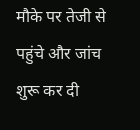मौके पर तेजी से पहुंचे और जांच शुरू कर दी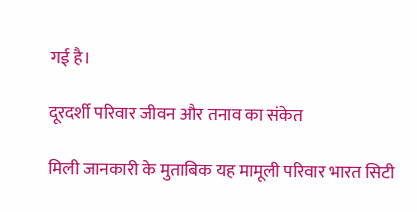गई है।

दूरदर्शी परिवार जीवन और तनाव का संकेत

मिली जानकारी के मुताबिक यह मामूली परिवार भारत सिटी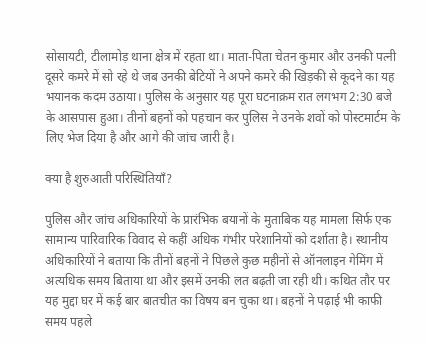सोसायटी, टीलामोड़ थाना क्षेत्र में रहता था। माता-पिता चेतन कुमार और उनकी पत्नी दूसरे कमरे में सो रहे थे जब उनकी बेटियों ने अपने कमरे की खिड़की से कूदने का यह भयानक कदम उठाया। पुलिस के अनुसार यह पूरा घटनाक्रम रात लगभग 2:30 बजे के आसपास हुआ। तीनों बहनों को पहचान कर पुलिस ने उनके शवों को पोस्टमार्टम के लिए भेज दिया है और आगे की जांच जारी है।

क्या है शुरुआती परिस्थितियाँ?

पुलिस और जांच अधिकारियों के प्रारंभिक बयानों के मुताबिक यह मामला सिर्फ एक सामान्य पारिवारिक विवाद से कहीं अधिक गंभीर परेशानियों को दर्शाता है। स्थानीय अधिकारियों ने बताया कि तीनों बहनों ने पिछले कुछ महीनों से ऑनलाइन गेमिंग में अत्यधिक समय बिताया था और इसमें उनकी लत बढ़ती जा रही थी। कथित तौर पर यह मुद्दा घर में कई बार बातचीत का विषय बन चुका था। बहनों ने पढ़ाई भी काफी समय पहले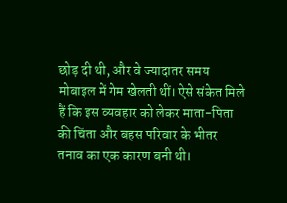छोड़ दी थी, और वे ज्यादातर समय मोबाइल में गेम खेलती थीं। ऐसे संकेत मिले हैं कि इस व्यवहार को लेकर माता-पिता की चिंता और बहस परिवार के भीतर तनाव का एक कारण बनी थी।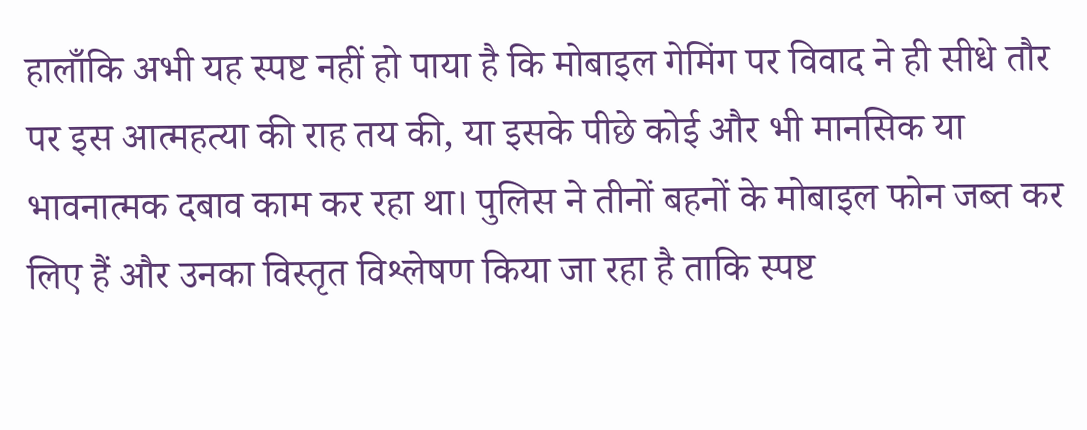हालाँकि अभी यह स्पष्ट नहीं हो पाया है कि मोबाइल गेमिंग पर विवाद ने ही सीधे तौर पर इस आत्महत्या की राह तय की, या इसके पीछे कोई और भी मानसिक या भावनात्मक दबाव काम कर रहा था। पुलिस ने तीनों बहनों के मोबाइल फोन जब्त कर लिए हैं और उनका विस्तृत विश्लेषण किया जा रहा है ताकि स्पष्ट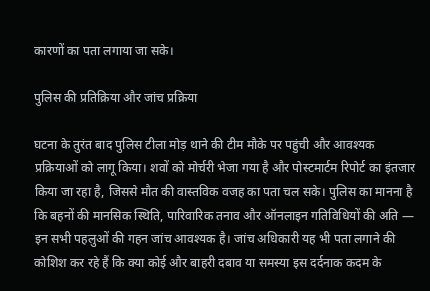कारणों का पता लगाया जा सके।

पुलिस की प्रतिक्रिया और जांच प्रक्रिया

घटना के तुरंत बाद पुलिस टीला मोड़ थाने की टीम मौके पर पहुंची और आवश्यक प्रक्रियाओं को लागू किया। शवों को मोर्चरी भेजा गया है और पोस्टमार्टम रिपोर्ट का इंतजार किया जा रहा है, जिससे मौत की वास्तविक वजह का पता चल सके। पुलिस का मानना है कि बहनों की मानसिक स्थिति, पारिवारिक तनाव और ऑनलाइन गतिविधियों की अति — इन सभी पहलुओं की गहन जांच आवश्यक है। जांच अधिकारी यह भी पता लगाने की कोशिश कर रहे हैं कि क्या कोई और बाहरी दबाव या समस्या इस दर्दनाक कदम के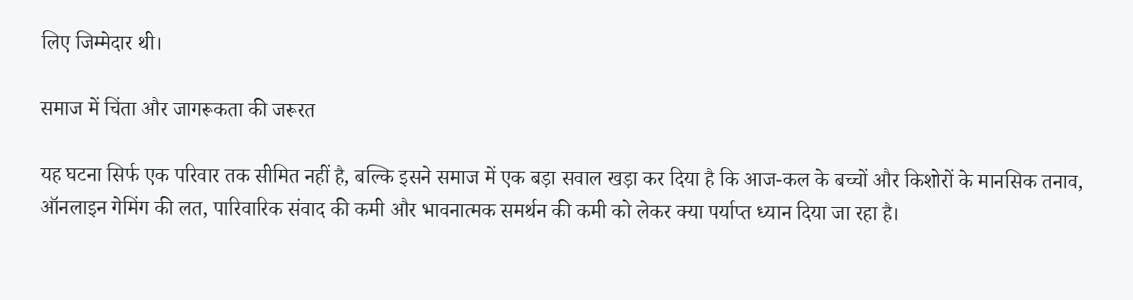लिए जिम्मेदार थी।

समाज में चिंता और जागरूकता की जरूरत

यह घटना सिर्फ एक परिवार तक सीमित नहीं है, बल्कि इसने समाज में एक बड़ा सवाल खड़ा कर दिया है कि आज-कल के बच्चों और किशोरों के मानसिक तनाव, ऑनलाइन गेमिंग की लत, पारिवारिक संवाद की कमी और भावनात्मक समर्थन की कमी को लेकर क्या पर्याप्त ध्यान दिया जा रहा है।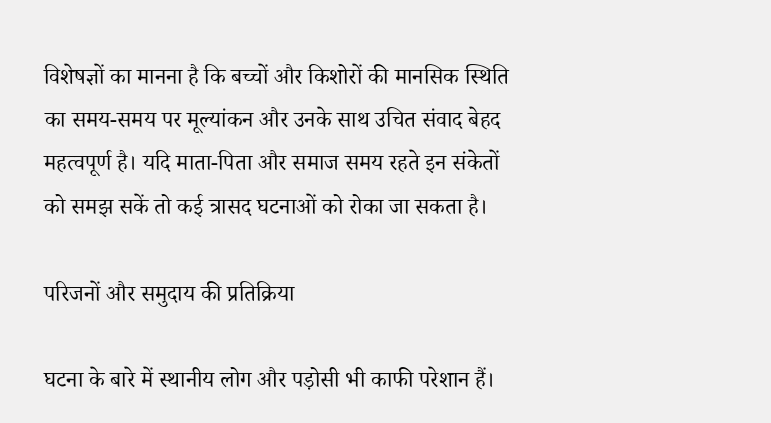विशेषज्ञों का मानना है कि बच्चों और किशोरों की मानसिक स्थिति का समय-समय पर मूल्यांकन और उनके साथ उचित संवाद बेहद महत्वपूर्ण है। यदि माता-पिता और समाज समय रहते इन संकेतों को समझ सकें तो कई त्रासद घटनाओं को रोका जा सकता है।

परिजनों और समुदाय की प्रतिक्रिया

घटना के बारे में स्थानीय लोग और पड़ोसी भी काफी परेशान हैं।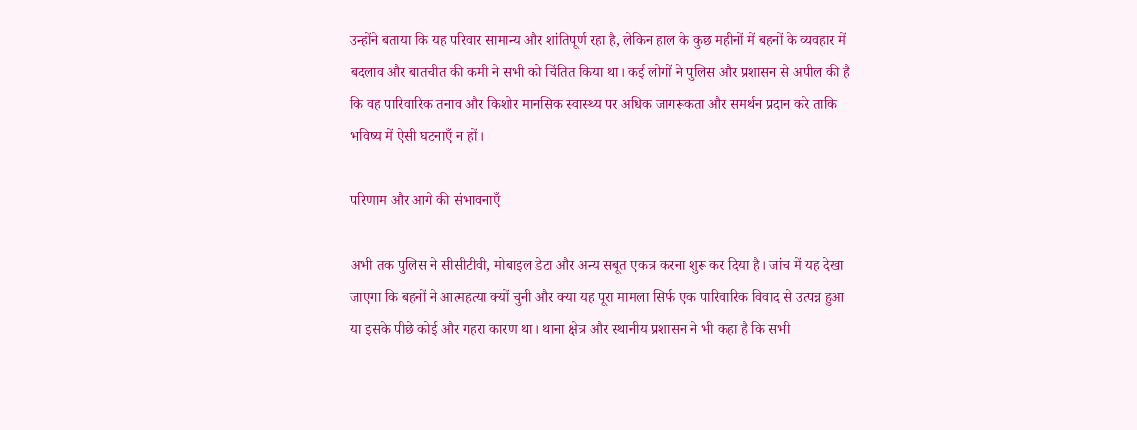उन्होंने बताया कि यह परिवार सामान्य और शांतिपूर्ण रहा है, लेकिन हाल के कुछ महीनों में बहनों के व्यवहार में बदलाव और बातचीत की कमी ने सभी को चिंतित किया था। कई लोगों ने पुलिस और प्रशासन से अपील की है कि वह पारिवारिक तनाव और किशोर मानसिक स्वास्थ्य पर अधिक जागरूकता और समर्थन प्रदान करे ताकि भविष्य में ऐसी घटनाएँ न हों।

परिणाम और आगे की संभावनाएँ

अभी तक पुलिस ने सीसीटीवी, मोबाइल डेटा और अन्य सबूत एकत्र करना शुरू कर दिया है। जांच में यह देखा जाएगा कि बहनों ने आत्महत्या क्यों चुनी और क्या यह पूरा मामला सिर्फ एक पारिवारिक विवाद से उत्पन्न हुआ या इसके पीछे कोई और गहरा कारण था। थाना क्षेत्र और स्थानीय प्रशासन ने भी कहा है कि सभी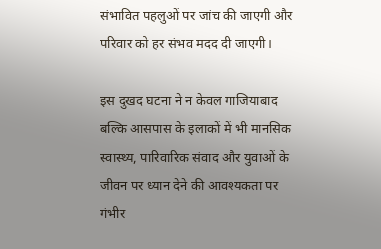संभावित पहलुओं पर जांच की जाएगी और परिवार को हर संभव मदद दी जाएगी।

इस दुखद घटना ने न केवल गाजियाबाद बल्कि आसपास के इलाकों में भी मानसिक स्वास्थ्य, पारिवारिक संवाद और युवाओं के जीवन पर ध्यान देने की आवश्यकता पर गंभीर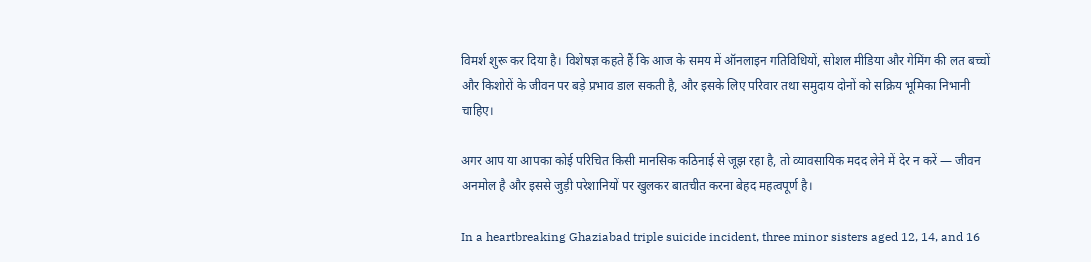विमर्श शुरू कर दिया है। विशेषज्ञ कहते हैं कि आज के समय में ऑनलाइन गतिविधियों, सोशल मीडिया और गेमिंग की लत बच्चों और किशोरों के जीवन पर बड़े प्रभाव डाल सकती है, और इसके लिए परिवार तथा समुदाय दोनों को सक्रिय भूमिका निभानी चाहिए।

अगर आप या आपका कोई परिचित किसी मानसिक कठिनाई से जूझ रहा है, तो व्यावसायिक मदद लेने में देर न करें — जीवन अनमोल है और इससे जुड़ी परेशानियों पर खुलकर बातचीत करना बेहद महत्वपूर्ण है।

In a heartbreaking Ghaziabad triple suicide incident, three minor sisters aged 12, 14, and 16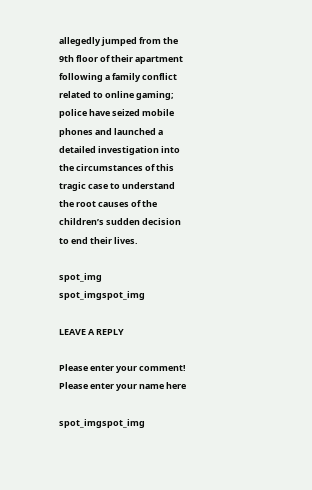allegedly jumped from the 9th floor of their apartment following a family conflict related to online gaming; police have seized mobile phones and launched a detailed investigation into the circumstances of this tragic case to understand the root causes of the children’s sudden decision to end their lives.

spot_img
spot_imgspot_img

LEAVE A REPLY

Please enter your comment!
Please enter your name here

spot_imgspot_img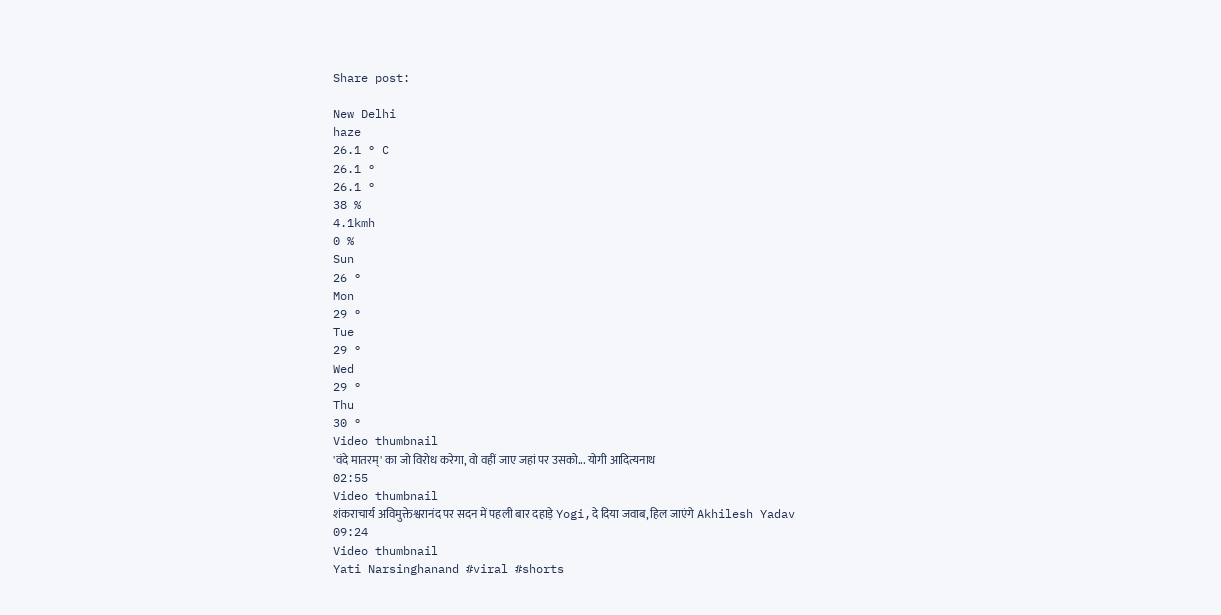Share post:

New Delhi
haze
26.1 ° C
26.1 °
26.1 °
38 %
4.1kmh
0 %
Sun
26 °
Mon
29 °
Tue
29 °
Wed
29 °
Thu
30 °
Video thumbnail
'वंदे मातरम्' का जो विरोध करेगा, वो वहीं जाए जहां पर उसको... योगी आदित्यनाथ
02:55
Video thumbnail
शंकराचार्य अविमुक्तेश्वरानंद पर सदन में पहली बार दहाड़े Yogi,दे दिया जवाब, हिल जाएंगे Akhilesh Yadav
09:24
Video thumbnail
Yati Narsinghanand #viral #shorts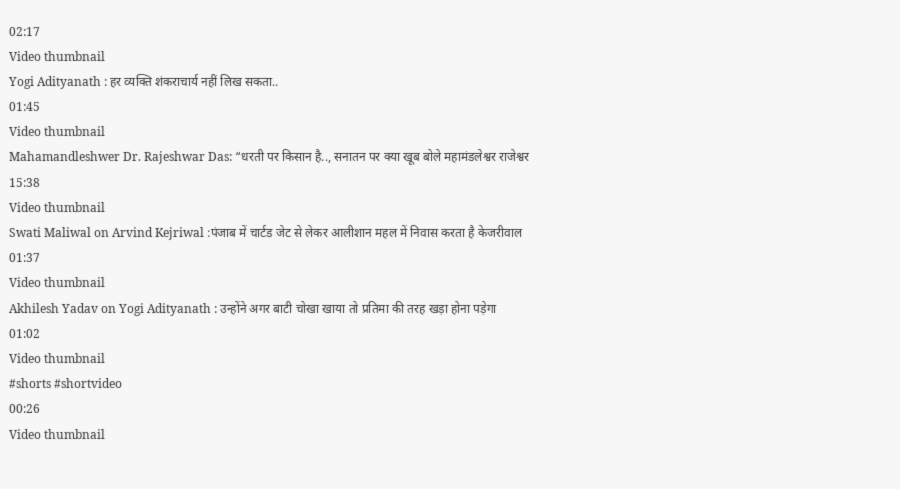02:17
Video thumbnail
Yogi Adityanath : हर व्यक्ति शंकराचार्य नहीं लिख सकता..
01:45
Video thumbnail
Mahamandleshwer Dr. Rajeshwar Das: “धरती पर किसान है.., सनातन पर क्या खूब बोले महामंडलेश्वर राजेश्वर
15:38
Video thumbnail
Swati Maliwal on Arvind Kejriwal :पंजाब में चार्टड जेट से लेकर आलीशान महल में निवास करता है केजरीवाल
01:37
Video thumbnail
Akhilesh Yadav on Yogi Adityanath : उन्होंने अगर बाटी चोखा खाया तो प्रतिमा की तरह खड़ा होना पड़ेगा
01:02
Video thumbnail
#shorts #shortvideo
00:26
Video thumbnail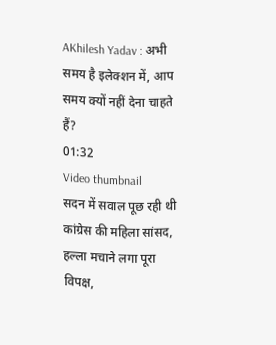AKhilesh Yadav : अभी समय है इलेक्शन में, आप समय क्यों नहीं देना चाहते हैं?
01:32
Video thumbnail
सदन में सवाल पूछ रही थी कांग्रेस की महिला सांसद, हल्ला मचाने लगा पूरा विपक्ष,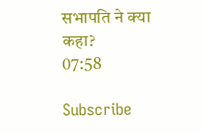सभापति ने क्या कहा?
07:58

Subscribe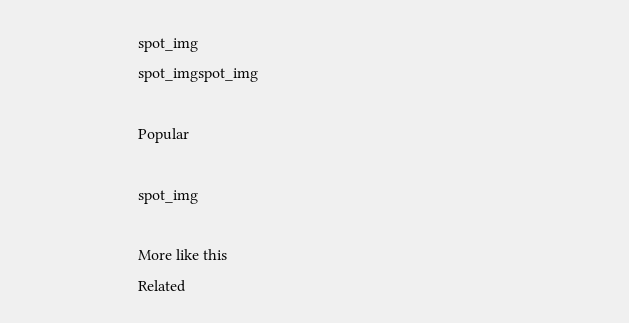spot_img
spot_imgspot_img

Popular

spot_img

More like this
Related